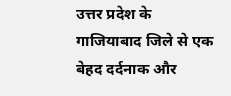उत्तर प्रदेश के गाजियाबाद जिले से एक बेहद दर्दनाक और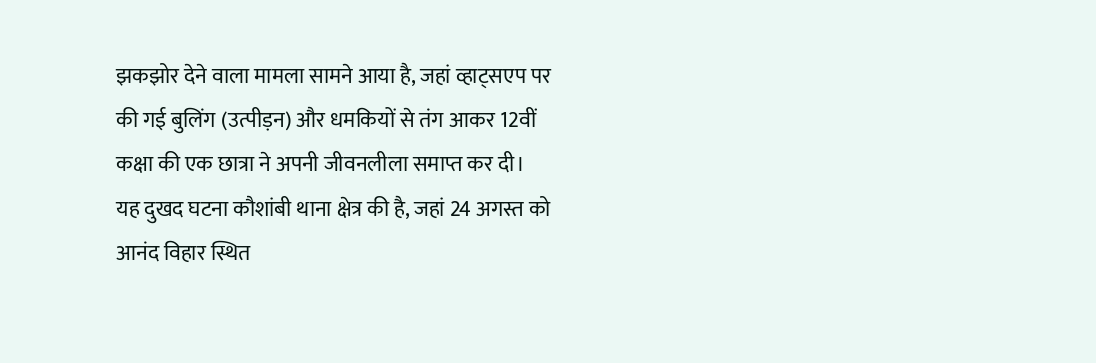झकझोर देने वाला मामला सामने आया है, जहां व्हाट्सएप पर की गई बुलिंग (उत्पीड़न) और धमकियों से तंग आकर 12वीं कक्षा की एक छात्रा ने अपनी जीवनलीला समाप्त कर दी।
यह दुखद घटना कौशांबी थाना क्षेत्र की है, जहां 24 अगस्त को आनंद विहार स्थित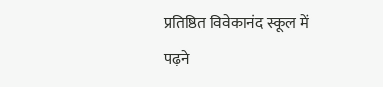प्रतिष्ठित विवेकानंद स्कूल में पढ़ने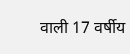वाली 17 वर्षीय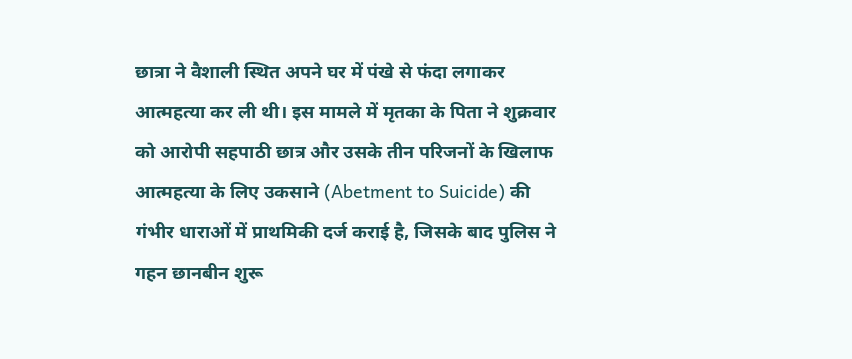छात्रा ने वैशाली स्थित अपने घर में पंखे से फंदा लगाकर आत्महत्या कर ली थी। इस मामले में मृतका के पिता ने शुक्रवार को आरोपी सहपाठी छात्र और उसके तीन परिजनों के खिलाफ आत्महत्या के लिए उकसाने (Abetment to Suicide) की गंभीर धाराओं में प्राथमिकी दर्ज कराई है, जिसके बाद पुलिस ने गहन छानबीन शुरू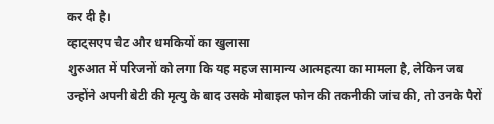कर दी है।
व्हाट्सएप चैट और धमकियों का खुलासा
शुरुआत में परिजनों को लगा कि यह महज सामान्य आत्महत्या का मामला है, लेकिन जब उन्होंने अपनी बेटी की मृत्यु के बाद उसके मोबाइल फोन की तकनीकी जांच की, तो उनके पैरों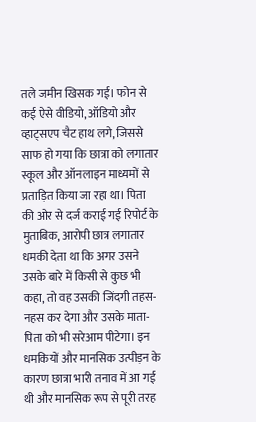तले जमीन खिसक गई। फोन से कई ऐसे वीडियो, ऑडियो और व्हाट्सएप चैट हाथ लगे, जिससे साफ हो गया कि छात्रा को लगातार स्कूल और ऑनलाइन माध्यमों से प्रताड़ित किया जा रहा था। पिता की ओर से दर्ज कराई गई रिपोर्ट के मुताबिक, आरोपी छात्र लगातार धमकी देता था कि अगर उसने उसके बारे में किसी से कुछ भी कहा, तो वह उसकी जिंदगी तहस-नहस कर देगा और उसके माता-पिता को भी सरेआम पीटेगा। इन धमकियों और मानसिक उत्पीड़न के कारण छात्रा भारी तनाव में आ गई थी और मानसिक रूप से पूरी तरह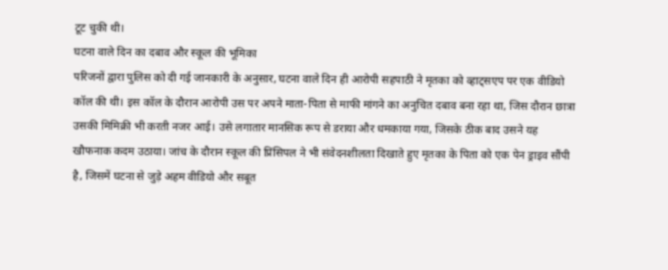टूट चुकी थी।
घटना वाले दिन का दबाव और स्कूल की भूमिका
परिजनों द्वारा पुलिस को दी गई जानकारी के अनुसार, घटना वाले दिन ही आरोपी सहपाठी ने मृतका को व्हाट्सएप पर एक वीडियो कॉल की थी। इस कॉल के दौरान आरोपी उस पर अपने माता-पिता से माफी मांगने का अनुचित दबाव बना रहा था, जिस दौरान छात्रा उसकी मिमिक्री भी करती नजर आई। उसे लगातार मानसिक रूप से डराया और धमकाया गया, जिसके ठीक बाद उसने यह खौफनाक कदम उठाया। जांच के दौरान स्कूल की प्रिंसिपल ने भी संवेदनशीलता दिखाते हुए मृतका के पिता को एक पेन ड्राइव सौंपी है, जिसमें घटना से जुड़े अहम वीडियो और सबूत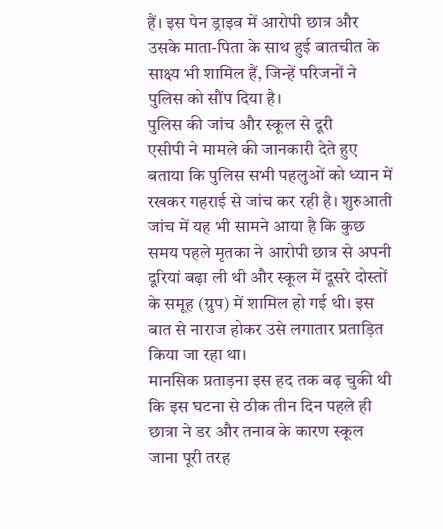हैं। इस पेन ड्राइव में आरोपी छात्र और उसके माता-पिता के साथ हुई बातचीत के साक्ष्य भी शामिल हैं, जिन्हें परिजनों ने पुलिस को सौंप दिया है।
पुलिस की जांच और स्कूल से दूरी
एसीपी ने मामले की जानकारी देते हुए बताया कि पुलिस सभी पहलुओं को ध्यान में रखकर गहराई से जांच कर रही है। शुरुआती जांच में यह भी सामने आया है कि कुछ समय पहले मृतका ने आरोपी छात्र से अपनी दूरियां बढ़ा ली थी और स्कूल में दूसरे दोस्तों के समूह (ग्रुप) में शामिल हो गई थी। इस बात से नाराज होकर उसे लगातार प्रताड़ित किया जा रहा था।
मानसिक प्रताड़ना इस हद तक बढ़ चुकी थी कि इस घटना से ठीक तीन दिन पहले ही छात्रा ने डर और तनाव के कारण स्कूल जाना पूरी तरह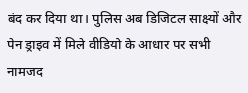बंद कर दिया था। पुलिस अब डिजिटल साक्ष्यों और पेन ड्राइव में मिले वीडियो के आधार पर सभी नामजद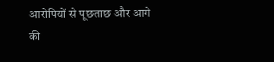आरोपियों से पूछताछ और आगे की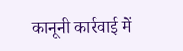कानूनी कार्रवाई में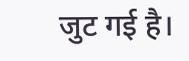जुट गई है।